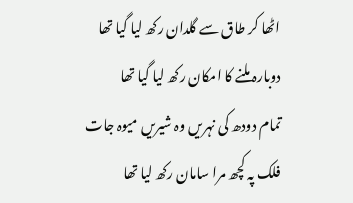اٹھا کر طاق سے گلدان رکھ لیا گیا تھا
دوبارہ ملنے کا امکان رکھ لیا گیا تھا
تمام دودھ کی نہریں وہ شیریں میوہ جات
فلک پہ کچھ مرا سامان رکھ لیا تھا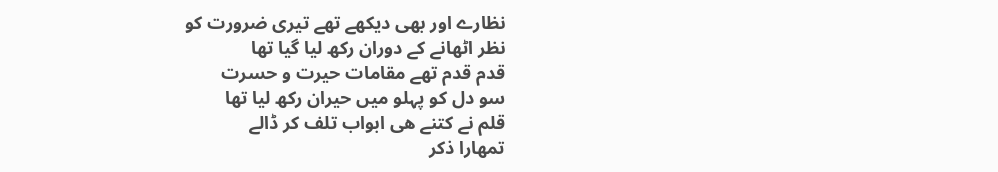نظارے اور بھی دیکھے تھے تیری ضرورت کو
نظر اٹھانے کے دوران رکھ لیا گیا تھا
قدم قدم تھے مقامات حیرت و حسرت
سو دل کو پہلو میں حیران رکھ لیا تھا
قلم نے کتنے ھی ابواب تلف کر ڈالے
تمھارا ذکر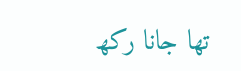تھا جانا رکھ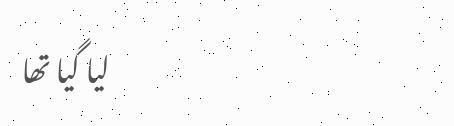لیا گیا تھا